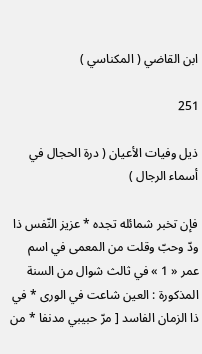ابن القاضي ( المكناسي )

251

ذيل وفيات الأعيان ( درة الحجال في أسماء الرجال )

فإن تخبر شمائله تجده * عزيز النّفس ذا ودّ وحبّ وقلت من المعمى في اسم عمر « 1 » في ثالث شوال من السنة المذكورة : العين شاعت في الورى * في ذا الزمان الفاسد [ مرّ حبيبي مدنفا * من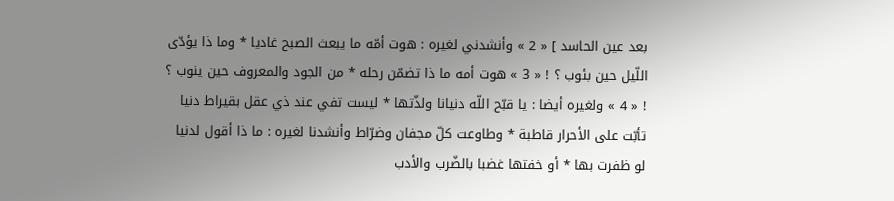بعد عين الحاسد ] « 2 » وأنشدني لغيره : هوت أمّه ما يبعث الصبح غاديا * وما ذا يؤدّى اللّيل حين بئوب ؟ ! « 3 » هوت أمه ما ذا تضمّن رحله * من الجود والمعروف حين ينوب ؟ ! « 4 » ولغيره أيضا : يا قبّح اللّه دنيانا ولذّتها * ليست تفي عند ذي عقل بقيراط دنيا تأبّت على الأحرار قاطبة * وطاوعت كلّ مجفان وضرّاط وأنشدنا لغيره : ما ذا أقول لدنيا لو ظفرت بها * أو خفتها غضبا بالضّرب والأدب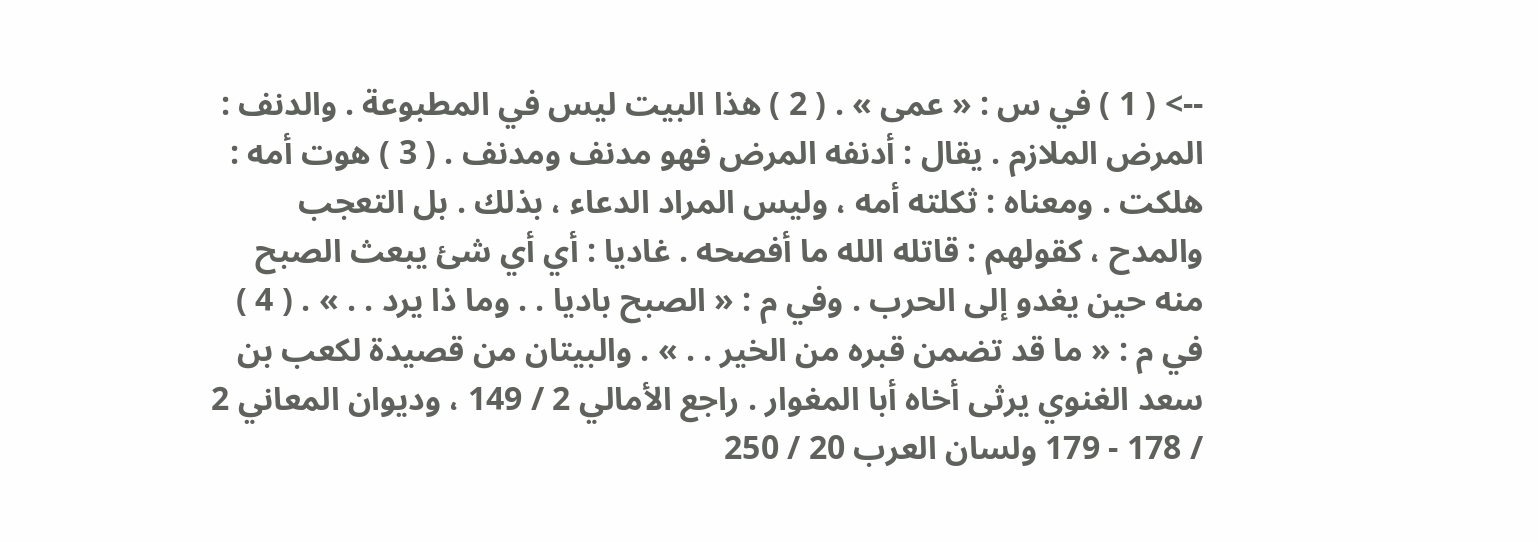--> ( 1 ) في س : « عمى » . ( 2 ) هذا البيت ليس في المطبوعة . والدنف : المرض الملازم . يقال : أدنفه المرض فهو مدنف ومدنف . ( 3 ) هوت أمه : هلكت . ومعناه : ثكلته أمه ، وليس المراد الدعاء ، بذلك . بل التعجب والمدح ، كقولهم : قاتله الله ما أفصحه . غاديا : أي أي شئ يبعث الصبح منه حين يغدو إلى الحرب . وفي م : « الصبح باديا . . وما ذا يرد . . » . ( 4 ) في م : « ما قد تضمن قبره من الخير . . » . والبيتان من قصيدة لكعب بن سعد الغنوي يرثى أخاه أبا المغوار . راجع الأمالي 2 / 149 ، وديوان المعاني 2 / 178 - 179 ولسان العرب 20 / 250